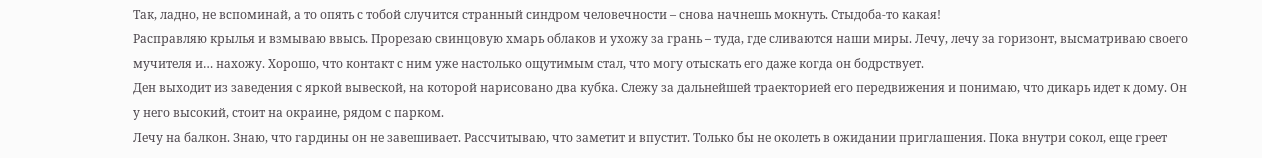Так, ладно, не вспоминай, а то опять с тобой случится странный синдром человечности – снова начнешь мокнуть. Стыдоба-то какая!
Расправляю крылья и взмываю ввысь. Прорезаю свинцовую хмарь облаков и ухожу за грань – туда, где сливаются наши миры. Лечу, лечу за горизонт, высматриваю своего мучителя и… нахожу. Хорошо, что контакт с ним уже настолько ощутимым стал, что могу отыскать его даже когда он бодрствует.
Ден выходит из заведения с яркой вывеской, на которой нарисовано два кубка. Слежу за дальнейшей траекторией его передвижения и понимаю, что дикарь идет к дому. Он у него высокий, стоит на окраине, рядом с парком.
Лечу на балкон. Знаю, что гардины он не завешивает. Рассчитываю, что заметит и впустит. Только бы не околеть в ожидании приглашения. Пока внутри сокол, еще греет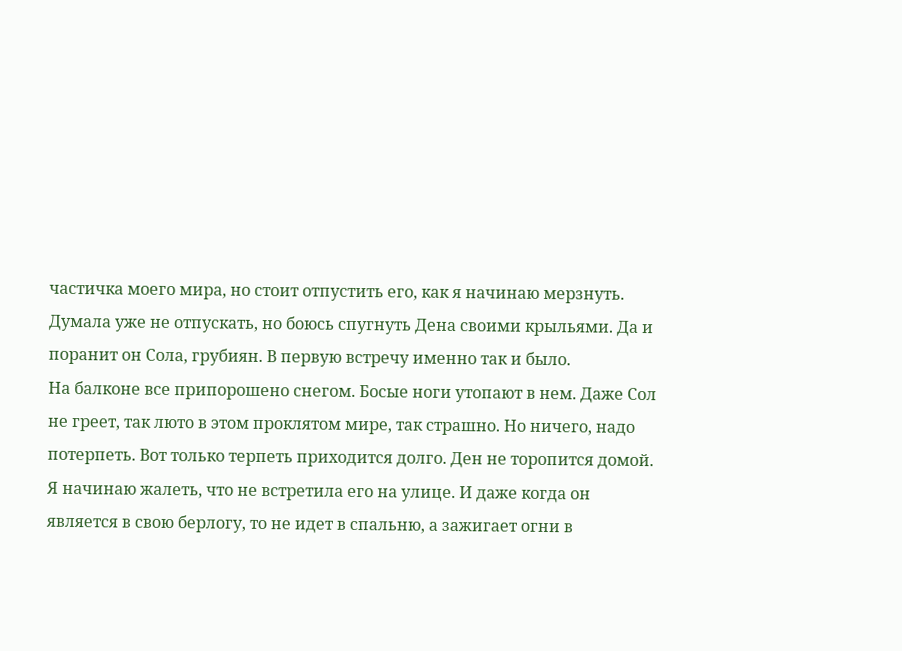частичка моего мира, но стоит отпустить его, как я начинаю мерзнуть. Думала уже не отпускать, но боюсь спугнуть Дена своими крыльями. Да и поранит он Сола, грубиян. В первую встречу именно так и было.
На балконе все припорошено снегом. Босые ноги утопают в нем. Даже Сол не греет, так люто в этом проклятом мире, так страшно. Но ничего, надо потерпеть. Вот только терпеть приходится долго. Ден не торопится домой. Я начинаю жалеть, что не встретила его на улице. И даже когда он является в свою берлогу, то не идет в спальню, а зажигает огни в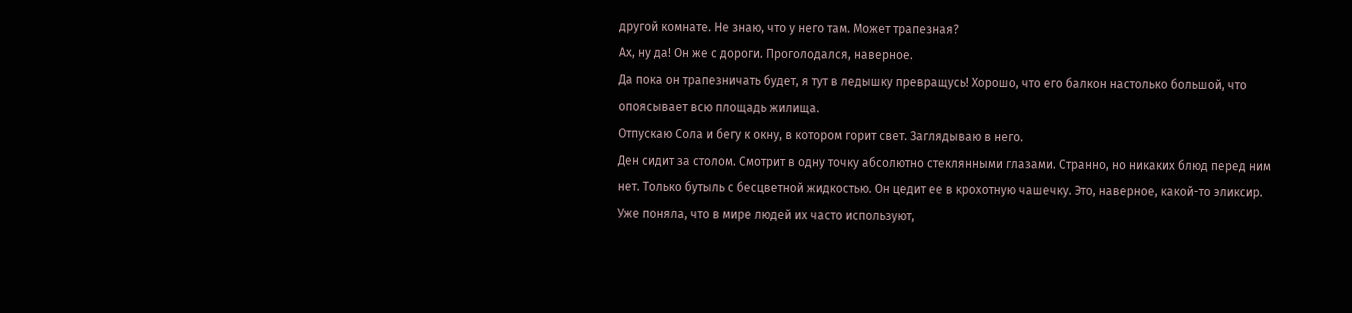другой комнате. Не знаю, что у него там. Может трапезная?
Ах, ну да! Он же с дороги. Проголодался, наверное.
Да пока он трапезничать будет, я тут в ледышку превращусь! Хорошо, что его балкон настолько большой, что опоясывает всю площадь жилища.
Отпускаю Сола и бегу к окну, в котором горит свет. Заглядываю в него.
Ден сидит за столом. Смотрит в одну точку абсолютно стеклянными глазами. Странно, но никаких блюд перед ним нет. Только бутыль с бесцветной жидкостью. Он цедит ее в крохотную чашечку. Это, наверное, какой-то эликсир. Уже поняла, что в мире людей их часто используют,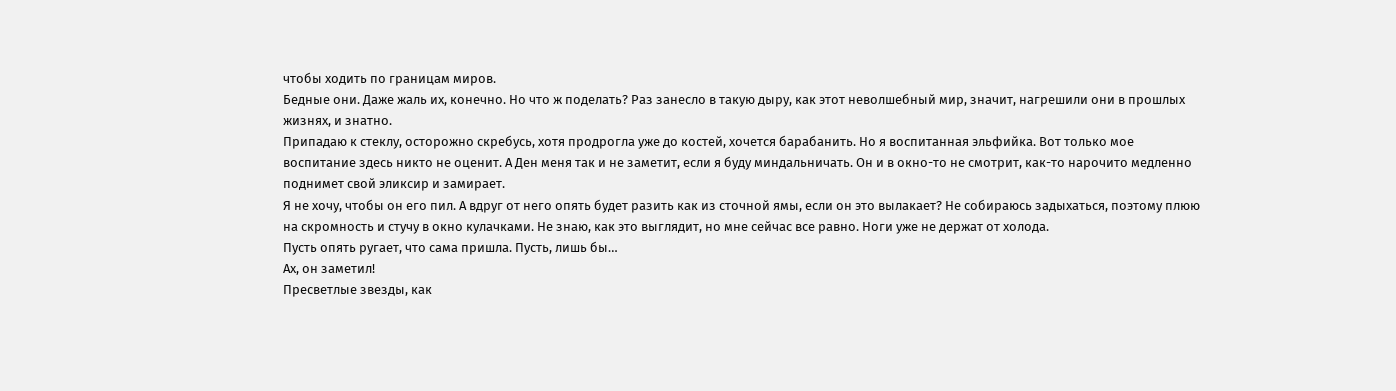чтобы ходить по границам миров.
Бедные они. Даже жаль их, конечно. Но что ж поделать? Раз занесло в такую дыру, как этот неволшебный мир, значит, нагрешили они в прошлых жизнях, и знатно.
Припадаю к стеклу, осторожно скребусь, хотя продрогла уже до костей, хочется барабанить. Но я воспитанная эльфийка. Вот только мое воспитание здесь никто не оценит. А Ден меня так и не заметит, если я буду миндальничать. Он и в окно-то не смотрит, как-то нарочито медленно поднимет свой эликсир и замирает.
Я не хочу, чтобы он его пил. А вдруг от него опять будет разить как из сточной ямы, если он это вылакает? Не собираюсь задыхаться, поэтому плюю на скромность и стучу в окно кулачками. Не знаю, как это выглядит, но мне сейчас все равно. Ноги уже не держат от холода.
Пусть опять ругает, что сама пришла. Пусть, лишь бы…
Ах, он заметил!
Пресветлые звезды, как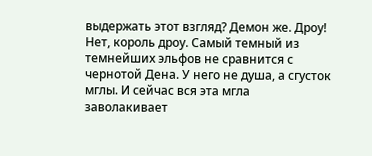выдержать этот взгляд? Демон же. Дроу! Нет, король дроу. Самый темный из темнейших эльфов не сравнится с чернотой Дена. У него не душа, а сгусток мглы. И сейчас вся эта мгла заволакивает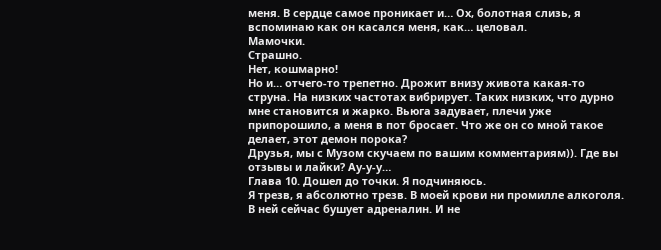меня. В сердце самое проникает и… Ох, болотная слизь, я вспоминаю как он касался меня, как… целовал.
Мамочки.
Страшно.
Нет, кошмарно!
Но и… отчего-то трепетно. Дрожит внизу живота какая-то струна. На низких частотах вибрирует. Таких низких, что дурно мне становится и жарко. Вьюга задувает, плечи уже припорошило, а меня в пот бросает. Что же он со мной такое делает, этот демон порока?
Друзья, мы с Музом скучаем по вашим комментариям)). Где вы отзывы и лайки? Ау-у-у…
Глава 10. Дошел до точки. Я подчиняюсь.
Я трезв, я абсолютно трезв. В моей крови ни промилле алкоголя. В ней сейчас бушует адреналин. И не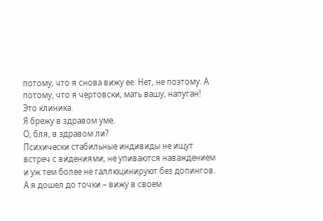потому, что я снова вижу ее. Нет, не поэтому. А потому, что я чертовски, мать вашу, напуган!
Это клиника.
Я брежу в здравом уме.
О, бля, в здравом ли?
Психически стабильные индивиды не ищут встреч с видениями, не упиваются наваждением и уж тем более не галлюцинируют без допингов. А я дошел до точки – вижу в своем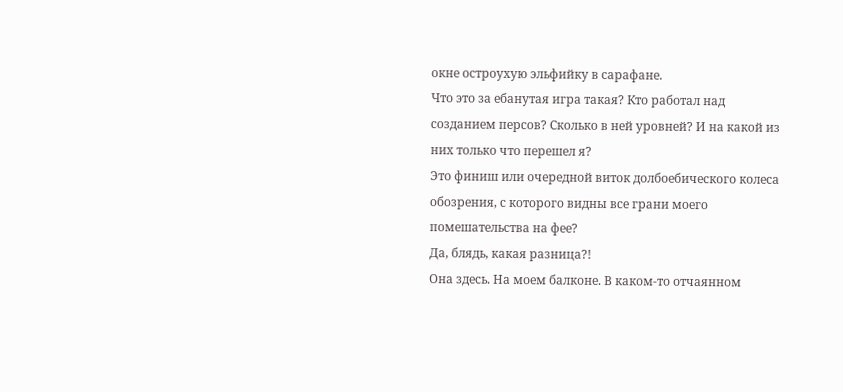окне остроухую эльфийку в сарафане.
Что это за ебанутая игра такая? Кто работал над созданием персов? Сколько в ней уровней? И на какой из них только что перешел я?
Это финиш или очередной виток долбоебического колеса обозрения, с которого видны все грани моего помешательства на фее?
Да, блядь, какая разница?!
Она здесь. На моем балконе. В каком-то отчаянном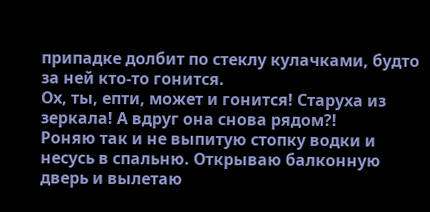припадке долбит по стеклу кулачками, будто за ней кто-то гонится.
Ох, ты, епти, может и гонится! Старуха из зеркала! А вдруг она снова рядом?!
Роняю так и не выпитую стопку водки и несусь в спальню. Открываю балконную дверь и вылетаю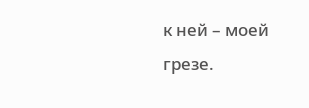к ней – моей грезе.